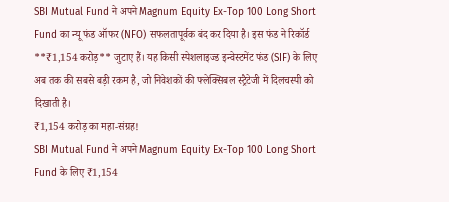SBI Mutual Fund ने अपने Magnum Equity Ex-Top 100 Long Short Fund का न्यू फंड ऑफर (NFO) सफलतापूर्वक बंद कर दिया है। इस फंड ने रिकॉर्ड **₹1,154 करोड़** जुटाए हैं। यह किसी स्पेशलाइज्ड इन्वेस्टमेंट फंड (SIF) के लिए अब तक की सबसे बड़ी रकम है, जो निवेशकों की फ्लेक्सिबल स्ट्रैटेजी में दिलचस्पी को दिखाती है।
₹1,154 करोड़ का महा-संग्रह!
SBI Mutual Fund ने अपने Magnum Equity Ex-Top 100 Long Short Fund के लिए ₹1,154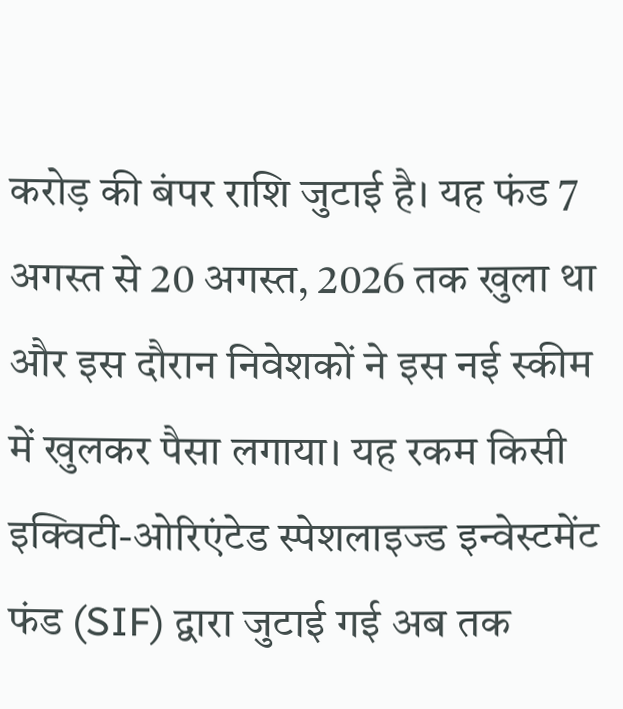करोड़ की बंपर राशि जुटाई है। यह फंड 7 अगस्त से 20 अगस्त, 2026 तक खुला था और इस दौरान निवेशकों ने इस नई स्कीम में खुलकर पैसा लगाया। यह रकम किसी इक्विटी-ओरिएंटेड स्पेशलाइज्ड इन्वेस्टमेंट फंड (SIF) द्वारा जुटाई गई अब तक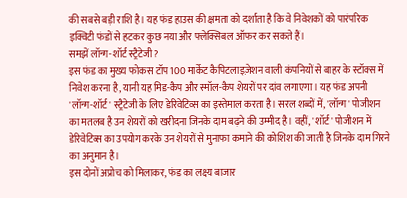की सबसे बड़ी राशि है। यह फंड हाउस की क्षमता को दर्शाता है कि वे निवेशकों को पारंपरिक इक्विटी फंडों से हटकर कुछ नया और फ्लेक्सिबल ऑफर कर सकते हैं।
समझें लॉन्ग-शॉर्ट स्ट्रैटेजी?
इस फंड का मुख्य फोकस टॉप 100 मार्केट कैपिटलाइज़ेशन वाली कंपनियों से बाहर के स्टॉक्स में निवेश करना है, यानी यह मिड-कैप और स्मॉल-कैप शेयरों पर दांव लगाएगा। यह फंड अपनी 'लॉन्ग-शॉर्ट' स्ट्रैटेजी के लिए डेरिवेटिव्स का इस्तेमाल करता है। सरल शब्दों में, 'लॉन्ग' पोजीशन का मतलब है उन शेयरों को खरीदना जिनके दाम बढ़ने की उम्मीद है। वहीं, 'शॉर्ट' पोजीशन में डेरिवेटिव्स का उपयोग करके उन शेयरों से मुनाफा कमाने की कोशिश की जाती है जिनके दाम गिरने का अनुमान है।
इस दोनों अप्रोच को मिलाकर, फंड का लक्ष्य बाजार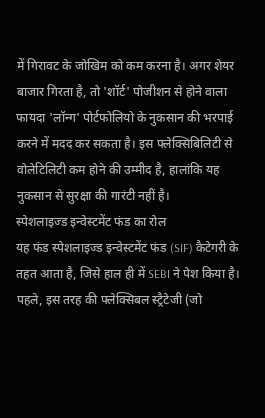में गिरावट के जोखिम को कम करना है। अगर शेयर बाजार गिरता है, तो 'शॉर्ट' पोजीशन से होने वाला फायदा 'लॉन्ग' पोर्टफोलियो के नुकसान की भरपाई करने में मदद कर सकता है। इस फ्लेक्सिबिलिटी से वोलेटिलिटी कम होने की उम्मीद है, हालांकि यह नुकसान से सुरक्षा की गारंटी नहीं है।
स्पेशलाइज्ड इन्वेस्टमेंट फंड का रोल
यह फंड स्पेशलाइज्ड इन्वेस्टमेंट फंड (SIF) कैटेगरी के तहत आता है, जिसे हाल ही में SEBI ने पेश किया है। पहले, इस तरह की फ्लेक्सिबल स्ट्रैटेजी (जो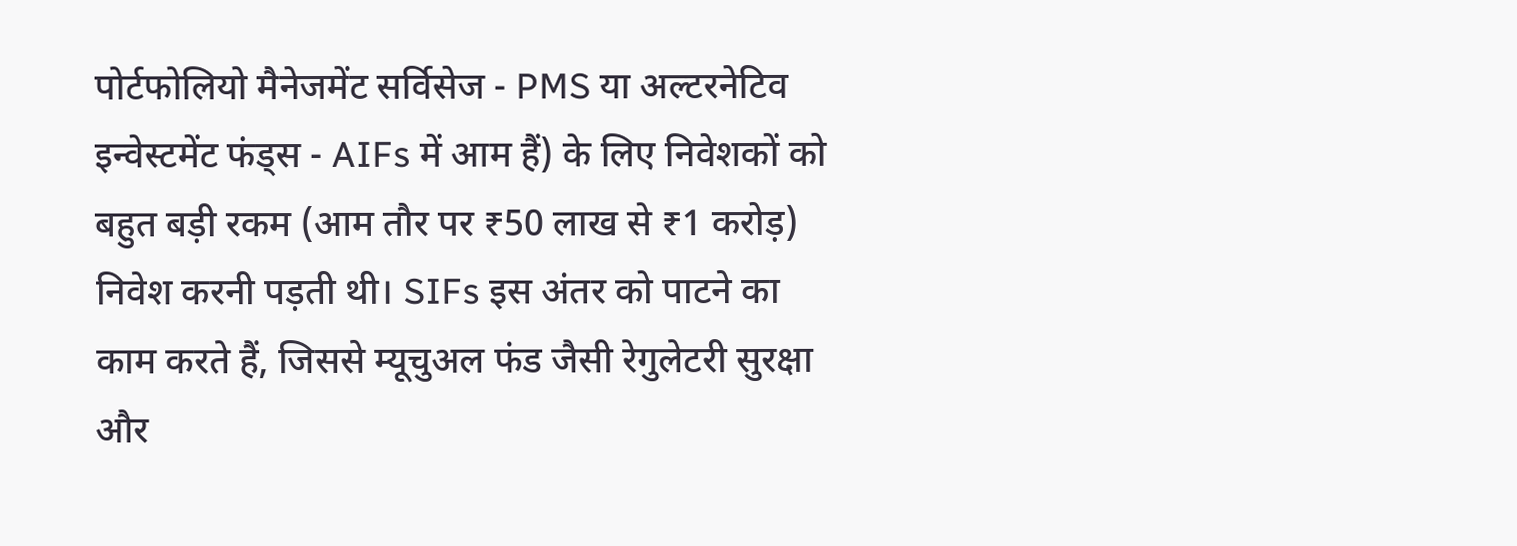पोर्टफोलियो मैनेजमेंट सर्विसेज - PMS या अल्टरनेटिव इन्वेस्टमेंट फंड्स - AIFs में आम हैं) के लिए निवेशकों को बहुत बड़ी रकम (आम तौर पर ₹50 लाख से ₹1 करोड़) निवेश करनी पड़ती थी। SIFs इस अंतर को पाटने का काम करते हैं, जिससे म्यूचुअल फंड जैसी रेगुलेटरी सुरक्षा और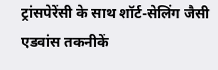ट्रांसपेरेंसी के साथ शॉर्ट-सेलिंग जैसी एडवांस तकनीकें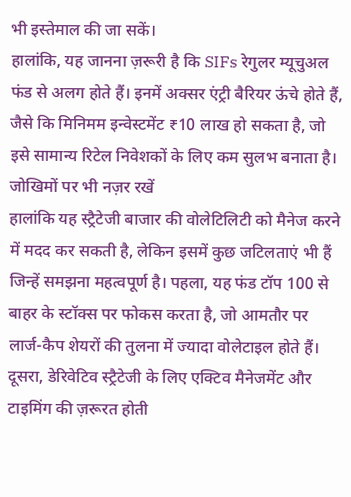भी इस्तेमाल की जा सकें।
हालांकि, यह जानना ज़रूरी है कि SIFs रेगुलर म्यूचुअल फंड से अलग होते हैं। इनमें अक्सर एंट्री बैरियर ऊंचे होते हैं, जैसे कि मिनिमम इन्वेस्टमेंट ₹10 लाख हो सकता है, जो इसे सामान्य रिटेल निवेशकों के लिए कम सुलभ बनाता है।
जोखिमों पर भी नज़र रखें
हालांकि यह स्ट्रैटेजी बाजार की वोलेटिलिटी को मैनेज करने में मदद कर सकती है, लेकिन इसमें कुछ जटिलताएं भी हैं जिन्हें समझना महत्वपूर्ण है। पहला, यह फंड टॉप 100 से बाहर के स्टॉक्स पर फोकस करता है, जो आमतौर पर लार्ज-कैप शेयरों की तुलना में ज्यादा वोलेटाइल होते हैं। दूसरा, डेरिवेटिव स्ट्रैटेजी के लिए एक्टिव मैनेजमेंट और टाइमिंग की ज़रूरत होती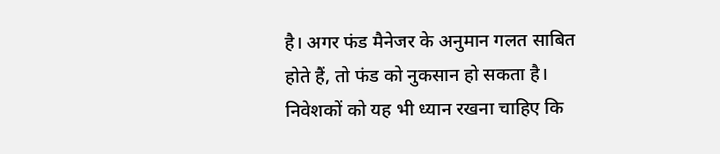है। अगर फंड मैनेजर के अनुमान गलत साबित होते हैं, तो फंड को नुकसान हो सकता है।
निवेशकों को यह भी ध्यान रखना चाहिए कि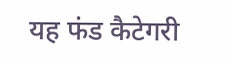यह फंड कैटेगरी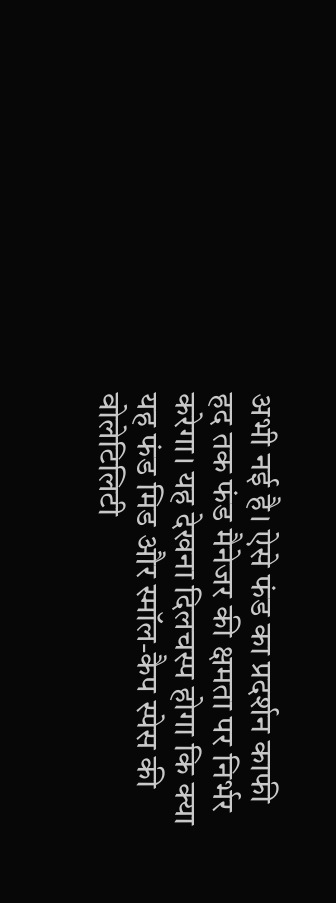अभी नई है। ऐसे फंड का प्रदर्शन काफी हद तक फंड मैनेजर की क्षमता पर निर्भर करेगा। यह देखना दिलचस्प होगा कि क्या यह फंड मिड और स्मॉल-कैप स्पेस की वोलेटिलिटी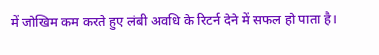में जोखिम कम करते हुए लंबी अवधि के रिटर्न देने में सफल हो पाता है।